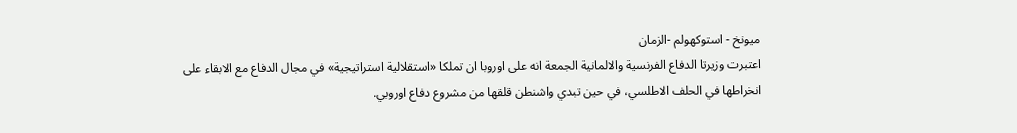ميونخ - استوكهولم -الزمان
اعتبرت وزيرتا الدفاع الفرنسية والالمانية الجمعة انه على اوروبا ان تملكا «استقلالية استراتيجية» في مجال الدفاع مع الابقاء على انخراطها في الحلف الاطلسي، في حين تبدي واشنطن قلقها من مشروع دفاع اوروبي.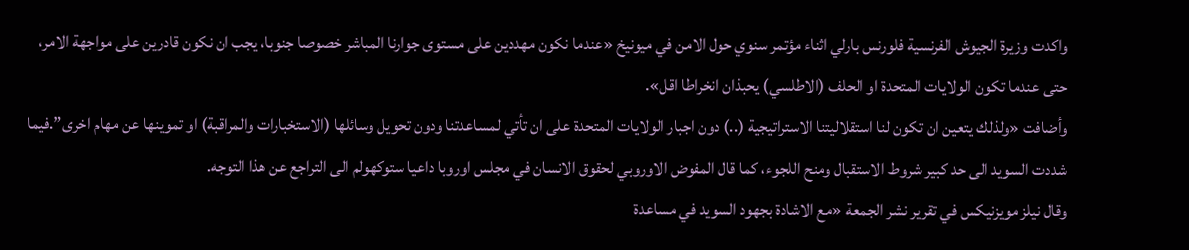واكدت وزيرة الجيوش الفرنسية فلورنس بارلي اثناء مؤتمر سنوي حول الامن في ميونيخ «عندما نكون مهددين على مستوى جوارنا المباشر خصوصا جنوبا، يجب ان نكون قادرين على مواجهة الامر، حتى عندما تكون الولايات المتحدة او الحلف (الاطلسي) يحبذان انخراطا اقل».
وأضافت «ولذلك يتعين ان تكون لنا استقلاليتنا الاستراتيجية (..) دون اجبار الولايات المتحدة على ان تأتي لمساعدتنا ودون تحويل وسائلها (الاستخبارات والمراقبة) او تموينها عن مهام اخرى”.فيما شددت السويد الى حد كبير شروط الاستقبال ومنح اللجوء، كما قال المفوض الاوروبي لحقوق الانسان في مجلس اوروبا داعيا ستوكهولم الى التراجع عن هذا التوجه.
وقال نيلز مويزنيكس في تقرير نشر الجمعة «مع الاشادة بجهود السويد في مساعدة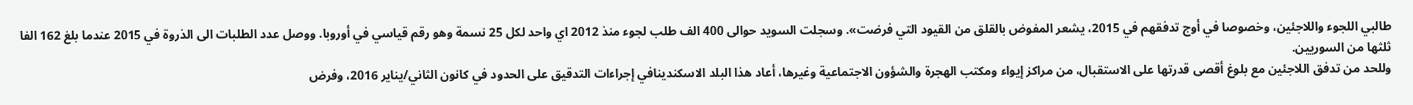طالبي اللجوء واللاجئين، وخصوصا في أوج تدفقهم في 2015، يشعر المفوض بالقلق من القيود التي فرضت». وسجلت السويد حوالى 400 الف طلب لجوء منذ 2012 اي واحد لكل 25 نسمة وهو رقم قياسي في أوروبا. ووصل عدد الطلبات الى الذروة في 2015 عندما بلغ 162 الفا ثلثها من السوريين.
وللحد من تدفق اللاجئين مع بلوغ أقصى قدرتها على الاستقبال، من مراكز إيواء ومكتب الهجرة والشؤون الاجتماعية وغيرها، أعاد هذا البلد الاسكندينافي إجراءات التدقيق على الحدود في كانون الثاني/يناير 2016، وفرض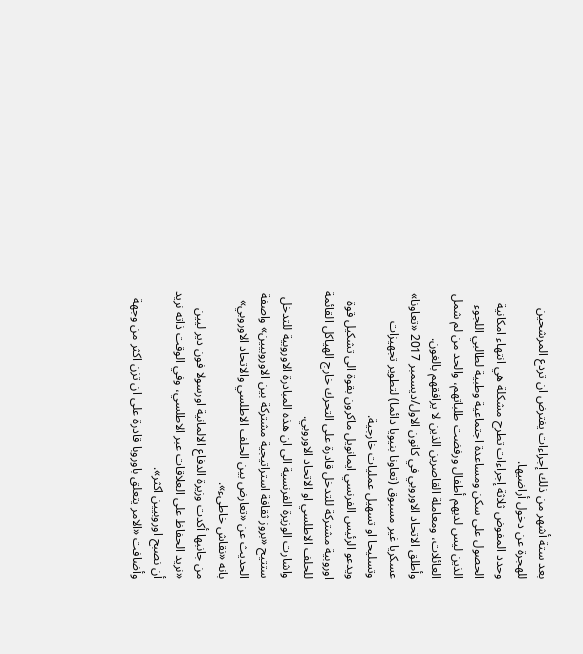بعد ستة أشهر من ذلك إجراءات يفترض ان تردع المرشحين للهجرة عن دخول أراضيها.
وحدد المفوض ثلاثة إجراءات تطرح مشكلة هي انتهاء امكانية الحصول على سكن ومساعدة اجتماعية وطبية لطالبي اللجوء الذين ليس لديهم أطفال ورفضت طلباتهم، والحد من لم شمل العائلات، ومعاملة القاصرين الذين لا يرافقهم بالغون.
وأطلق الاتحاد الاوروبي في كانون الاول/ديسمبر 2017 «تعاونا» عسكريا غير مسبوق (تعاونا بنيويا دائما) لتطوير تجهيزات وتسليحا او تسهيل عمليات خارجية.
ويدعو الرئيس الفرنسي ايمانويل ماكرون بقوة الى تشكيل قوة اوروبية مشتركة للتدخل قادرة على التحرك خارج الهياكل القائمة للحلف الاطلسي او الاتحاد الاوروبي.
واشارت الوزيرة الفرنسية الى ان هذه المبادرة الاوروبية للتدخل ستتيح «بروز ثقافة استراتيجية مشتركة بين الاوروبيين» واصفة الحديث عن «تعارض بين الحلف الاطلسي والاتحاد الاوروبي» بانه «نقاش خاطىء».
من جانبها أكدت وزيرة الدفاع الالمانية اورسولا فون دير ليين «نريد الحفاظ على العلاقات عبر الاطلسي، وفي الوقت ذاته نريد أن نصبح اوروبيين اكثر».
وأضافت «الامر يتعلق باوروبا قادرة على ان تزن اكثر من وجهة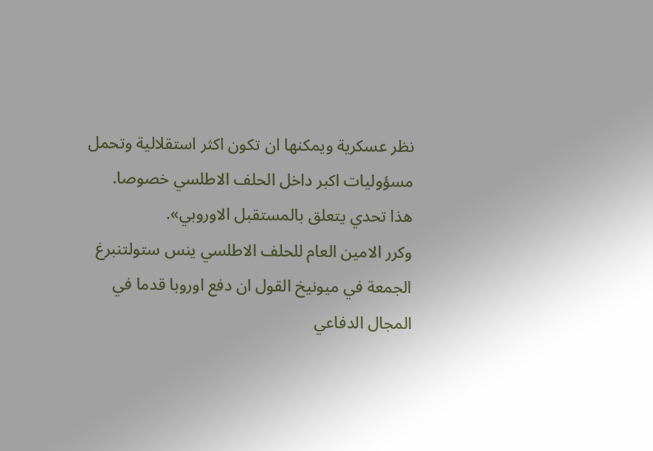نظر عسكرية ويمكنها ان تكون اكثر استقلالية وتحمل مسؤوليات اكبر داخل الحلف الاطلسي خصوصا. هذا تحدي يتعلق بالمستقبل الاوروبي».
وكرر الامين العام للحلف الاطلسي ينس ستولتنبرغ الجمعة في ميونيخ القول ان دفع اوروبا قدما في المجال الدفاعي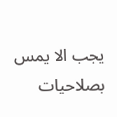يجب الا يمس بصلاحيات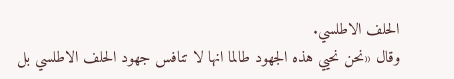الحلف الاطلسي.
وقال «نحن نحيي هذه الجهود طالما انها لا تنافس جهود الحلف الاطلسي بل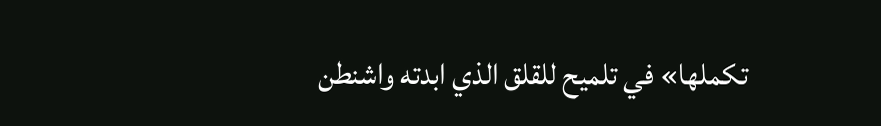تكملها» في تلميح للقلق الذي ابدته واشنطن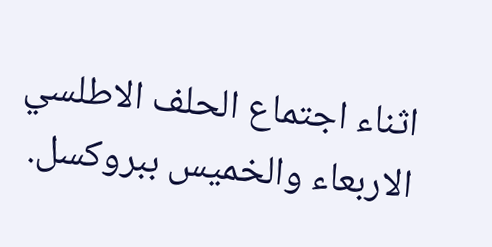اثناء اجتماع الحلف الاطلسي الاربعاء والخميس ببروكسل.